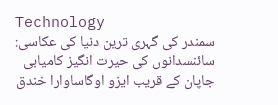Technology
سمندر کی گہری ترین دنیا کی عکاسی: سائنسدانوں کی حیرت انگیز کامیابی
جاپان کے قریب ایزو اوگاساوارا خندق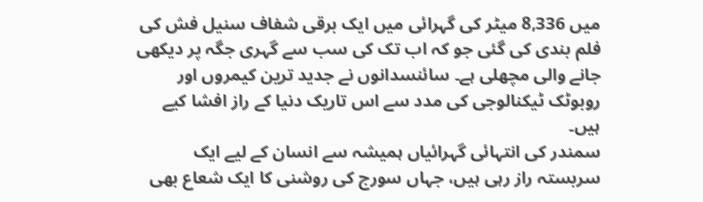میں 8,336 میٹر کی گہرائی میں ایک برقی شفاف سنیل فش کی فلم بندی کی گئی جو کہ اب تک کی سب سے گہری جگہ پر دیکھی جانے والی مچھلی ہے۔ سائنسدانوں نے جدید ترین کیمروں اور روبوٹک ٹیکنالوجی کی مدد سے اس تاریک دنیا کے راز افشا کیے ہیں۔
سمندر کی انتہائی گہرائیاں ہمیشہ سے انسان کے لیے ایک سربستہ راز رہی ہیں، جہاں سورج کی روشنی کا ایک شعاع بھی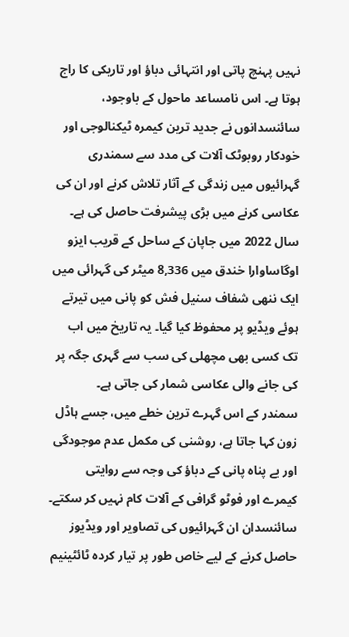نہیں پہنچ پاتی اور انتہائی دباؤ اور تاریکی کا راج ہوتا ہے۔ اس نامساعد ماحول کے باوجود، سائنسدانوں نے جدید ترین کیمرہ ٹیکنالوجی اور خودکار روبوٹک آلات کی مدد سے سمندری گہرائیوں میں زندگی کے آثار تلاش کرنے اور ان کی عکاسی کرنے میں بڑی پیشرفت حاصل کی ہے۔ سال 2022 میں جاپان کے ساحل کے قریب ایزو اوگاساوارا خندق میں 8,336 میٹر کی گہرائی میں ایک ننھی شفاف سنیل فش کو پانی میں تیرتے ہوئے ویڈیو پر محفوظ کیا گیا۔ یہ تاریخ میں اب تک کسی بھی مچھلی کی سب سے گہری جگہ پر کی جانے والی عکاسی شمار کی جاتی ہے۔
سمندر کے اس گہرے ترین خطے میں، جسے ہاڈل زون کہا جاتا ہے، روشنی کی مکمل عدم موجودگی اور بے پناہ پانی کے دباؤ کی وجہ سے روایتی کیمرے اور فوٹو گرافی کے آلات کام نہیں کر سکتے۔ سائنسدان ان گہرائیوں کی تصاویر اور ویڈیوز حاصل کرنے کے لیے خاص طور پر تیار کردہ ٹائٹینیم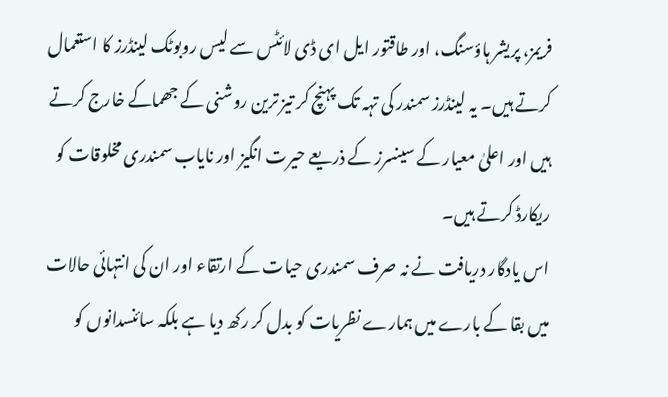فریمز، پریشر ہاؤسنگ، اور طاقتور ایل ای ڈی لائٹس سے لیس روبوٹک لینڈرز کا استعمال کرتے ہیں۔ یہ لینڈرز سمندر کی تہہ تک پہنچ کر تیز ترین روشنی کے جھماکے خارج کرتے ہیں اور اعلیٰ معیار کے سینسرز کے ذریعے حیرت انگیز اور نایاب سمندری مخلوقات کو ریکارڈ کرتے ہیں۔
اس یادگار دریافت نے نہ صرف سمندری حیات کے ارتقاء اور ان کی انتہائی حالات میں بقا کے بارے میں ہمارے نظریات کو بدل کر رکھ دیا ہے بلکہ سائنسدانوں کو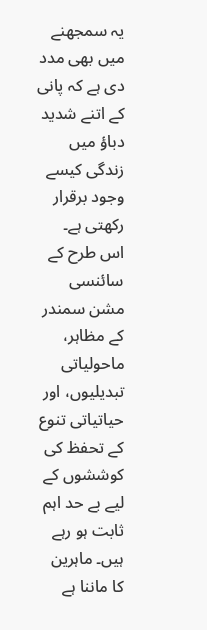یہ سمجھنے میں بھی مدد دی ہے کہ پانی کے اتنے شدید دباؤ میں زندگی کیسے وجود برقرار رکھتی ہے۔ اس طرح کے سائنسی مشن سمندر کے مظاہر، ماحولیاتی تبدیلیوں، اور حیاتیاتی تنوع کے تحفظ کی کوششوں کے لیے بے حد اہم ثابت ہو رہے ہیں۔ ماہرین کا ماننا ہے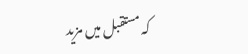کہ مستقبل میں مزید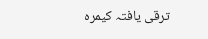ترقی یافتہ کیمرہ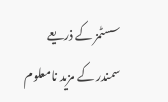سسٹمز کے ذریعے سمندر کے مزید نامعلوم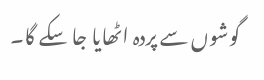گوشوں سے پردہ اٹھایا جا سکے گا۔